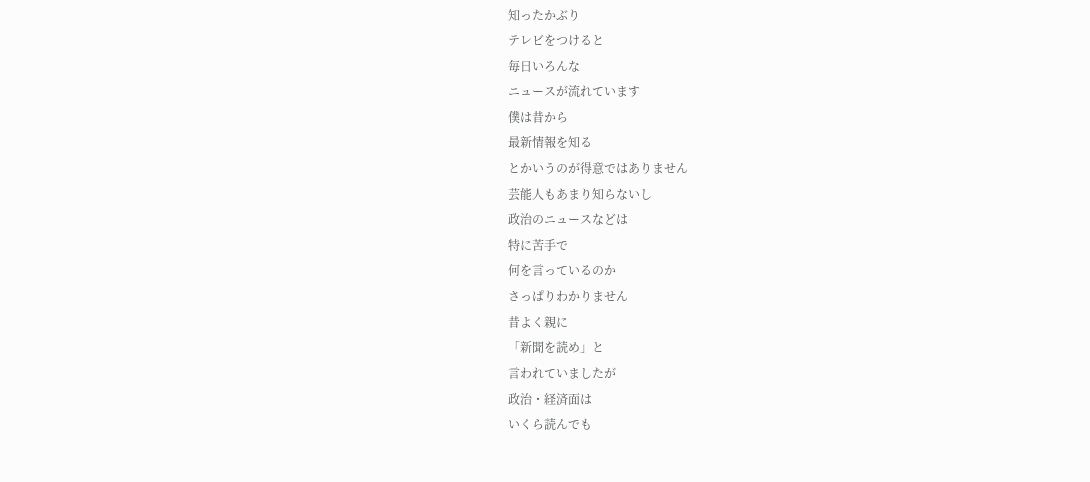知ったかぶり
テレビをつけると
毎日いろんな
ニュースが流れています
僕は昔から
最新情報を知る
とかいうのが得意ではありません
芸能人もあまり知らないし
政治のニュースなどは
特に苦手で
何を言っているのか
さっぱりわかりません
昔よく親に
「新聞を読め」と
言われていましたが
政治・経済面は
いくら読んでも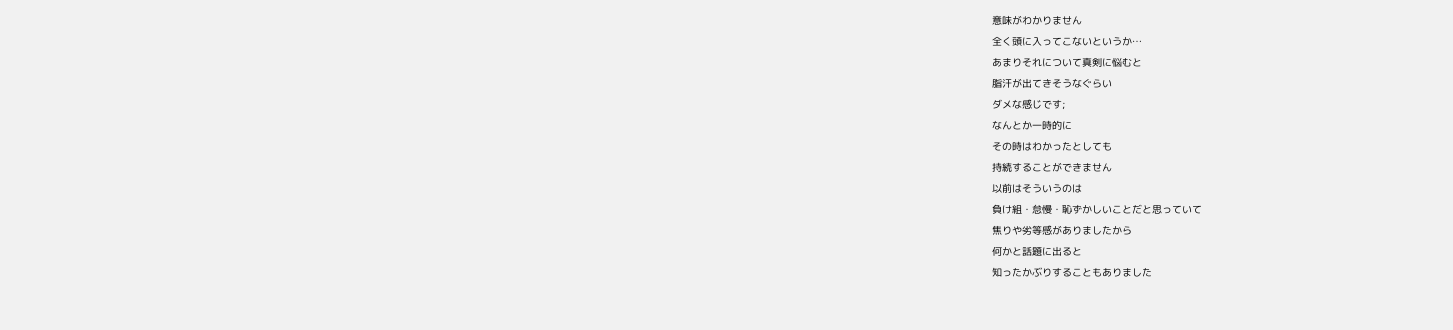意味がわかりません
全く頭に入ってこないというか…
あまりそれについて真剣に悩むと
脂汗が出てきそうなぐらい
ダメな感じです;
なんとか一時的に
その時はわかったとしても
持続することができません
以前はそういうのは
負け組・怠慢・恥ずかしいことだと思っていて
焦りや劣等感がありましたから
何かと話題に出ると
知ったかぶりすることもありました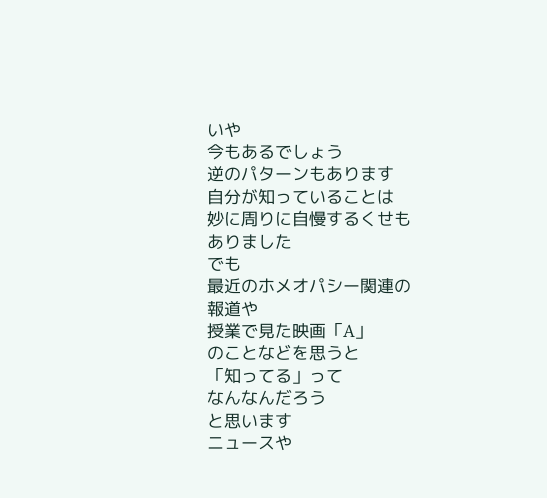いや
今もあるでしょう
逆のパターンもあります
自分が知っていることは
妙に周りに自慢するくせも
ありました
でも
最近のホメオパシー関連の
報道や
授業で見た映画「A」
のことなどを思うと
「知ってる」って
なんなんだろう
と思います
ニュースや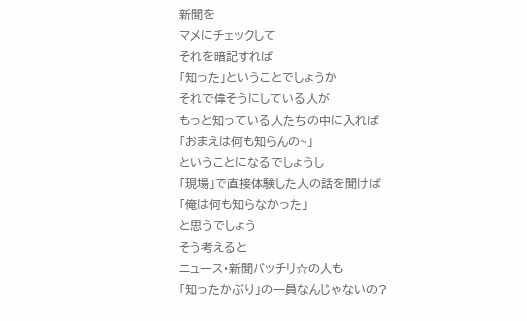新聞を
マメにチェックして
それを暗記すれば
「知った」ということでしょうか
それで偉そうにしている人が
もっと知っている人たちの中に入れば
「おまえは何も知らんの~」
ということになるでしょうし
「現場」で直接体験した人の話を聞けば
「俺は何も知らなかった」
と思うでしょう
そう考えると
ニュース・新聞バッチリ☆の人も
「知ったかぶり」の一員なんじゃないの?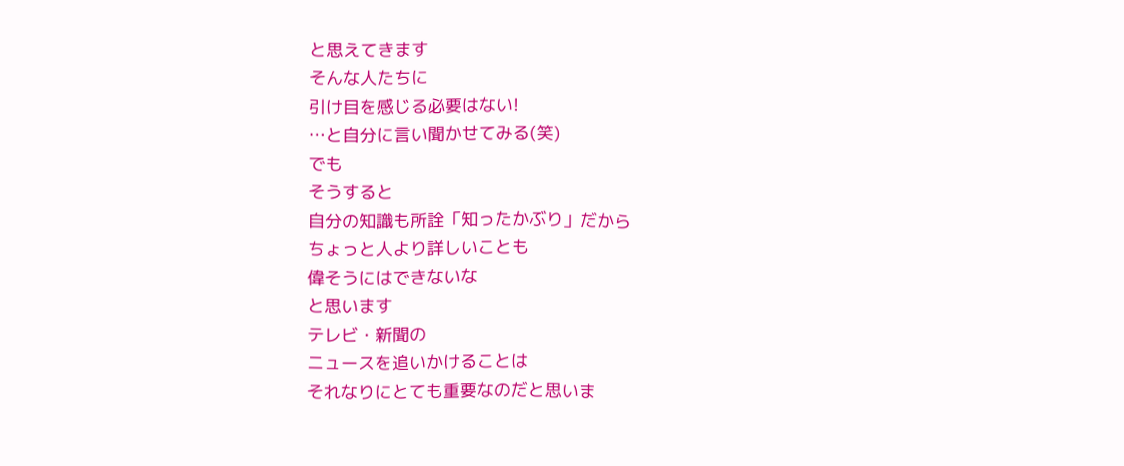と思えてきます
そんな人たちに
引け目を感じる必要はない!
…と自分に言い聞かせてみる(笑)
でも
そうすると
自分の知識も所詮「知ったかぶり」だから
ちょっと人より詳しいことも
偉そうにはできないな
と思います
テレビ・新聞の
ニュースを追いかけることは
それなりにとても重要なのだと思いま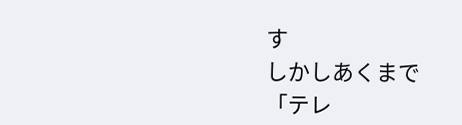す
しかしあくまで
「テレ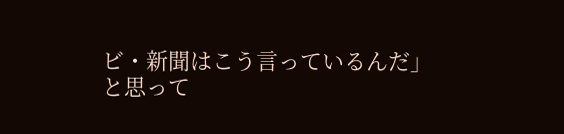ビ・新聞はこう言っているんだ」
と思って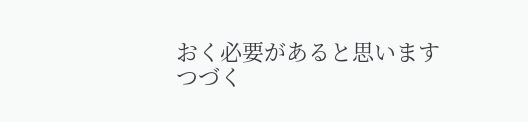おく必要があると思います
つづく